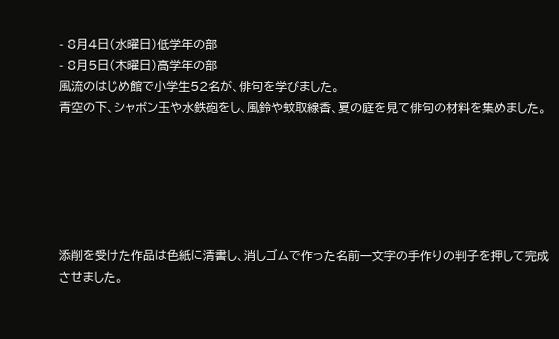- 8月4日(水曜日)低学年の部
- 8月5日(木曜日)高学年の部
風流のはじめ館で小学生52名が、俳句を学びました。
青空の下、シャボン玉や水鉄砲をし、風鈴や蚊取線香、夏の庭を見て俳句の材料を集めました。






添削を受けた作品は色紙に清書し、消しゴムで作った名前一文字の手作りの判子を押して完成させました。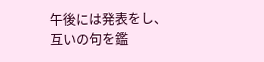午後には発表をし、互いの句を鑑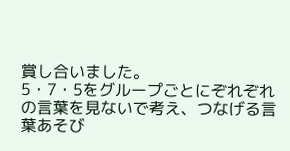賞し合いました。
5・7・5をグループごとにぞれぞれの言葉を見ないで考え、つなげる言葉あそび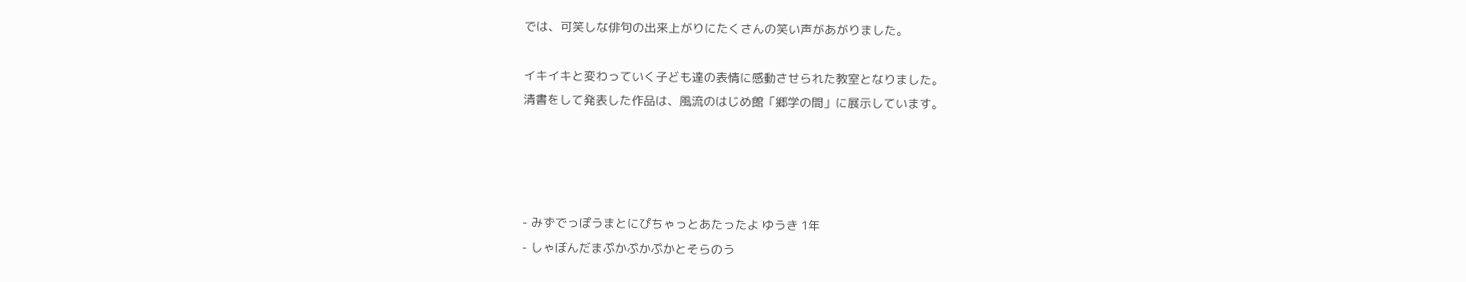では、可笑しな俳句の出来上がりにたくさんの笑い声があがりました。

イキイキと変わっていく子ども達の表情に感動させられた教室となりました。
清書をして発表した作品は、風流のはじめ館「郷学の間」に展示しています。




- みずでっぽうまとにぴちゃっとあたったよ ゆうき 1年
- しゃぼんだまぷかぷかぷかとそらのう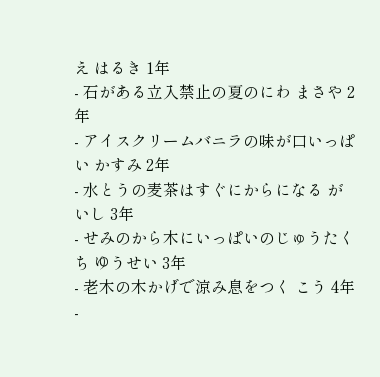え はるき 1年
- 石がある立入禁止の夏のにわ まさや 2年
- アイスクリームバニラの味が口いっぱい かすみ 2年
- 水とうの麦茶はすぐにからになる がいし 3年
- せみのから木にいっぱいのじゅうたくち ゆうせい 3年
- 老木の木かげで涼み息をつく こう 4年
-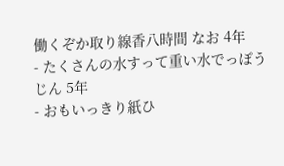働くぞか取り線香八時間 なお 4年
- たくさんの水すって重い水でっぽう じん 5年
- おもいっきり紙ひ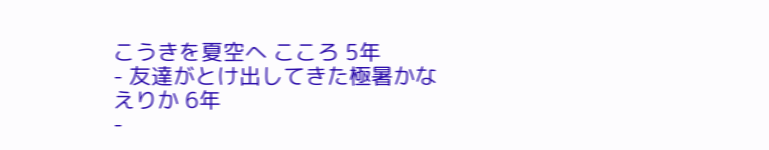こうきを夏空へ こころ 5年
- 友達がとけ出してきた極暑かな えりか 6年
-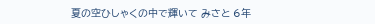夏の空ひしゃくの中で輝いて みさと 6年